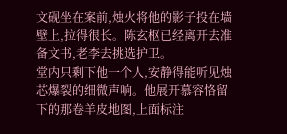文砚坐在案前,烛火将他的影子投在墙壁上,拉得很长。陈玄枢已经离开去准备文书,老李去挑选护卫。
堂内只剩下他一个人,安静得能听见烛芯爆裂的细微声响。他展开慕容恪留下的那卷羊皮地图,上面标注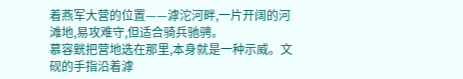着燕军大营的位置——滹沱河畔,一片开阔的河滩地,易攻难守,但适合骑兵驰骋。
慕容皝把营地选在那里,本身就是一种示威。文砚的手指沿着滹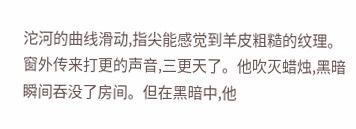沱河的曲线滑动,指尖能感觉到羊皮粗糙的纹理。
窗外传来打更的声音,三更天了。他吹灭蜡烛,黑暗瞬间吞没了房间。但在黑暗中,他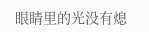眼睛里的光没有熄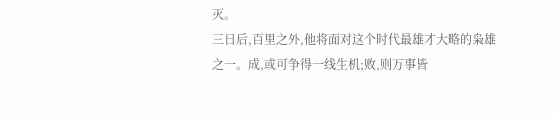灭。
三日后,百里之外,他将面对这个时代最雄才大略的枭雄之一。成,或可争得一线生机;败,则万事皆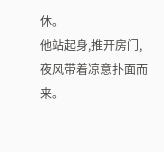休。
他站起身,推开房门,夜风带着凉意扑面而来。